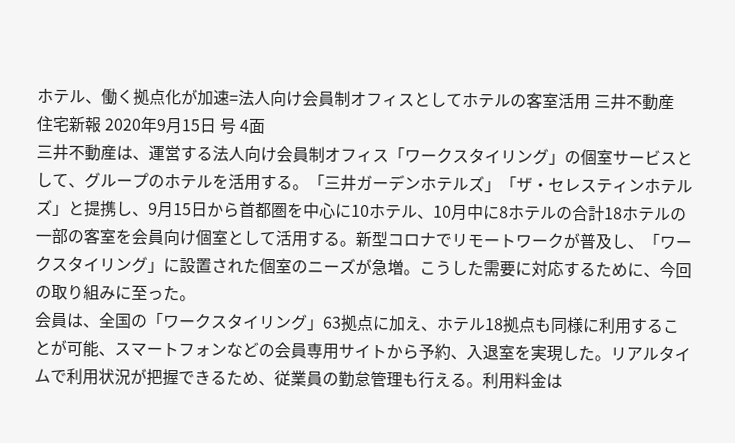ホテル、働く拠点化が加速=法人向け会員制オフィスとしてホテルの客室活用 三井不動産
住宅新報 2020年9月15日 号 4面
三井不動産は、運営する法人向け会員制オフィス「ワークスタイリング」の個室サービスとして、グループのホテルを活用する。「三井ガーデンホテルズ」「ザ・セレスティンホテルズ」と提携し、9月15日から首都圏を中心に10ホテル、10月中に8ホテルの合計18ホテルの一部の客室を会員向け個室として活用する。新型コロナでリモートワークが普及し、「ワークスタイリング」に設置された個室のニーズが急増。こうした需要に対応するために、今回の取り組みに至った。
会員は、全国の「ワークスタイリング」63拠点に加え、ホテル18拠点も同様に利用することが可能、スマートフォンなどの会員専用サイトから予約、入退室を実現した。リアルタイムで利用状況が把握できるため、従業員の勤怠管理も行える。利用料金は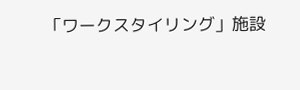「ワークスタイリング」施設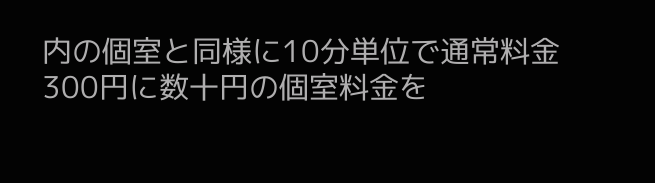内の個室と同様に10分単位で通常料金300円に数十円の個室料金を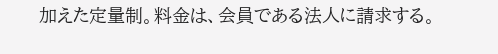加えた定量制。料金は、会員である法人に請求する。